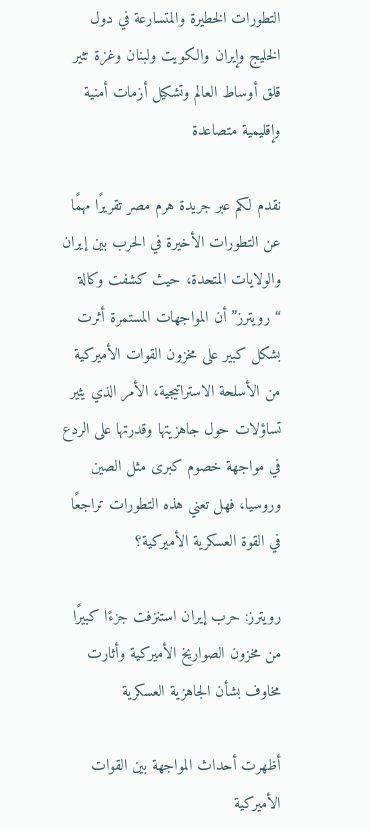التطورات الخطيرة والمتسارعة في دول الخليج وإيران والكويت ولبنان وغزة تثير قلق أوساط العالم وتشكيل أزمات أمنية وإقليمية متصاعدة

نقدم لكم عبر جريدة هرم مصر تقريرًا مهمًا عن التطورات الأخيرة في الحرب بين إيران والولايات المتحدة، حيث كشفت وكالة “رويترز” أن المواجهات المستمرة أثرت بشكل كبير على مخزون القوات الأميركية من الأسلحة الاستراتيجية، الأمر الذي يثير تساؤلات حول جاهزيتها وقدرتها على الردع في مواجهة خصوم كبرى مثل الصين وروسيا، فهل تعني هذه التطورات تراجعًا في القوة العسكرية الأميركية؟

رويترز: حرب إيران استنزفت جزءًا كبيرًا من مخزون الصواريخ الأميركية وأثارت مخاوف بشأن الجاهزية العسكرية

أظهرت أحداث المواجهة بين القوات الأميركية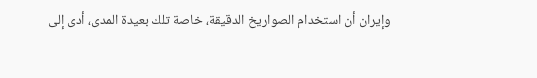وإيران أن استخدام الصواريخ الدقيقة، خاصة تلك بعيدة المدى، أدى إلى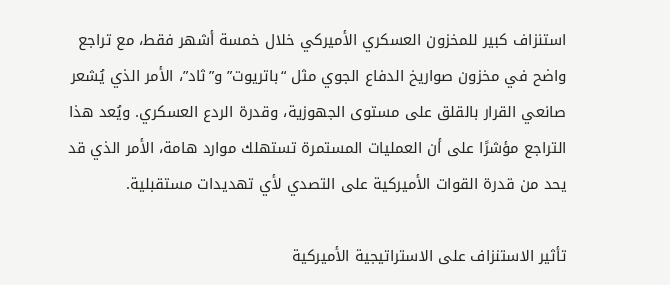استنزاف كبير للمخزون العسكري الأميركي خلال خمسة أشهر فقط، مع تراجع واضح في مخزون صواريخ الدفاع الجوي مثل “باتريوت” و”ثاد”، الأمر الذي يُشعر صانعي القرار بالقلق على مستوى الجهوزية، وقدرة الردع العسكري. ويُعد هذا التراجع مؤشرًا على أن العمليات المستمرة تستهلك موارد هامة، الأمر الذي قد يحد من قدرة القوات الأميركية على التصدي لأي تهديدات مستقبلية.

تأثير الاستنزاف على الاستراتيجية الأميركية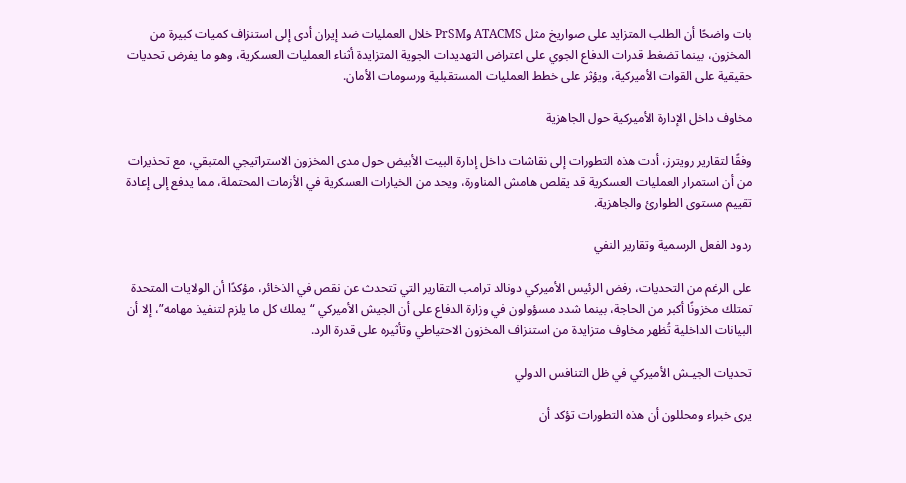بات واضحًا أن الطلب المتزايد على صواريخ مثل ATACMS وPrSM خلال العمليات ضد إيران أدى إلى استنزاف كميات كبيرة من المخزون، بينما تضغط قدرات الدفاع الجوي على اعتراض التهديدات الجوية المتزايدة أثناء العمليات العسكرية، وهو ما يفرض تحديات حقيقية على القوات الأميركية، ويؤثر على خطط العمليات المستقبلية ورسومات الأمان.

مخاوف داخل الإدارة الأميركية حول الجاهزية

وفقًا لتقارير رويترز، أدت هذه التطورات إلى نقاشات داخل إدارة البيت الأبيض حول مدى المخزون الاستراتيجي المتبقي، مع تحذيرات من أن استمرار العمليات العسكرية قد يقلص هامش المناورة، ويحد من الخيارات العسكرية في الأزمات المحتملة، مما يدفع إلى إعادة تقييم مستوى الطوارئ والجاهزية.

ردود الفعل الرسمية وتقارير النفي

على الرغم من التحديات، رفض الرئيس الأميركي دونالد ترامب التقارير التي تتحدث عن نقص في الذخائر، مؤكدًا أن الولايات المتحدة تمتلك مخزونًا أكبر من الحاجة، بينما شدد مسؤولون في وزارة الدفاع على أن الجيش الأميركي “يملك كل ما يلزم لتنفيذ مهامه”، إلا أن البيانات الداخلية تُظهر مخاوف متزايدة من استنزاف المخزون الاحتياطي وتأثيره على قدرة الرد.

تحديات الجيـش الأميركي في ظل التنافس الدولي

يرى خبراء ومحللون أن هذه التطورات تؤكد أن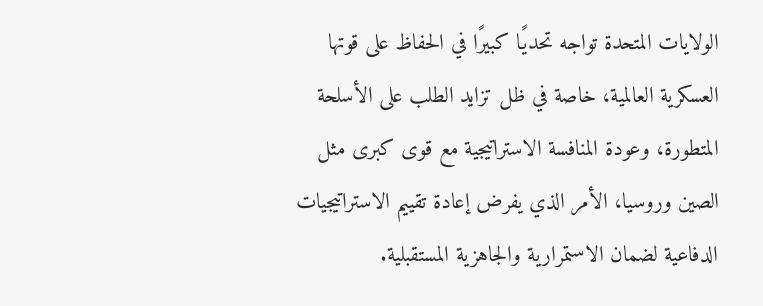الولايات المتحدة تواجه تحديًا كبيرًا في الحفاظ على قوتها العسكرية العالمية، خاصة في ظل تزايد الطلب على الأسلحة المتطورة، وعودة المنافسة الاستراتيجية مع قوى كبرى مثل الصين وروسيا، الأمر الذي يفرض إعادة تقييم الاستراتيجيات الدفاعية لضمان الاستمرارية والجاهزية المستقبلية.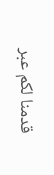قدمنا لكم عبر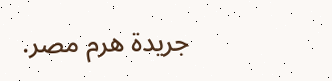جريدة هرم مصر.